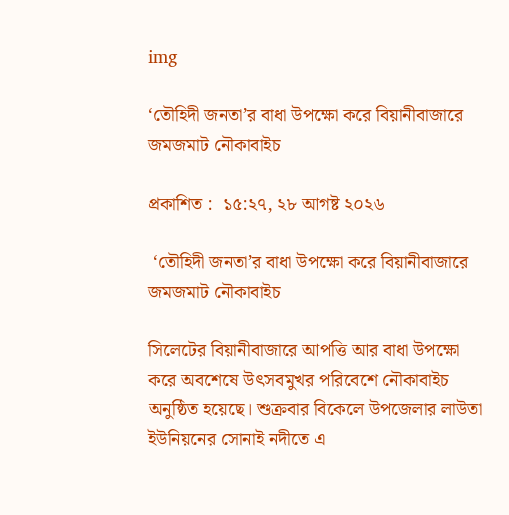img

‘তৌহিদী জনতা’র বাধা উপক্ষো করে বিয়ানীবাজারে জমজমাট নৌকাবাইচ

প্রকাশিত :  ১৫:২৭, ২৮ আগষ্ট ২০২৬

 ‘তৌহিদী জনতা’র বাধা উপক্ষো করে বিয়ানীবাজারে জমজমাট নৌকাবাইচ

সিলেটের বিয়ানীবাজারে আপত্তি আর বাধা উপক্ষো করে অবশেষে উৎসবমুখর পরিবেশে নৌকাবাইচ অনুষ্ঠিত হয়েছে। শুক্রবার বিকেলে উপজেলার লাউতা ইউনিয়নের সোনাই নদীতে এ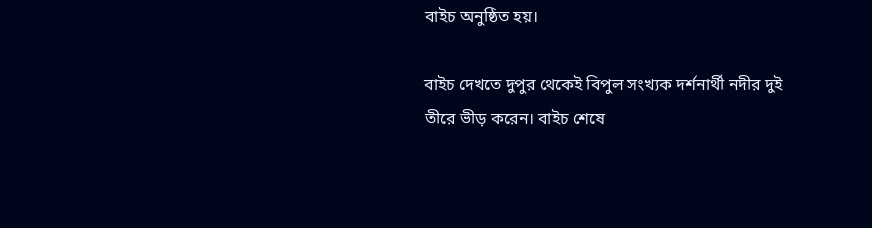বাইচ অনুষ্ঠিত হয়।

বাইচ দেখতে দুপুর থেকেই বিপুল সংখ্যক দর্শনার্থী নদীর দুই তীরে ভীড় করেন। বাইচ শেষে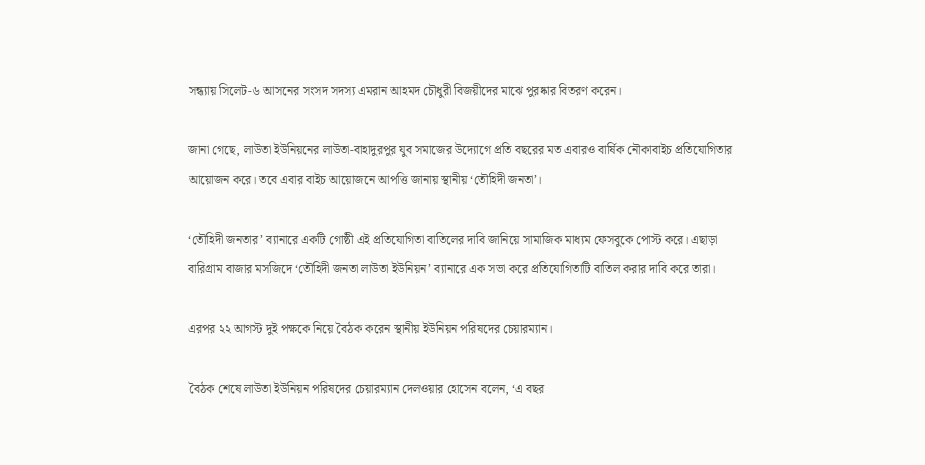সন্ধ্যায় সিলেট-৬ আসনের সংসদ সদস্য এমরান আহমদ চৌধুরী বিজয়ীদের মাঝে পুরষ্কার বিতরণ করেন।

জানা গেছে, লাউতা ইউনিয়নের লাউতা-বাহাদুরপুর যুব সমাজের উদ্যোগে প্রতি বছরের মত এবারও বার্ষিক নৌকাবাইচ প্রতিযোগিতার আয়োজন করে। তবে এবার বাইচ আয়োজনে আপত্তি জানায় স্থানীয় ‘তৌহিদী জনতা’।

‘তৌহিদী জনতার’ ব্যানারে একটি গোষ্ঠী এই প্রতিযোগিতা বাতিলের দাবি জানিয়ে সামাজিক মাধ্যম ফেসবুকে পোস্ট করে। এছাড়া বারিগ্রাম বাজার মসজিদে ‘তৌহিদী জনতা লাউতা ইউনিয়ন’ ব্যানারে এক সভা করে প্রতিযোগিতাটি বাতিল করার দাবি করে তারা।

এরপর ২২ আগস্ট দুই পক্ষকে নিয়ে বৈঠক করেন স্থানীয় ইউনিয়ন পরিষদের চেয়ারম্যান।

বৈঠক শেষে লাউতা ইউনিয়ন পরিষদের চেয়ারম্যান দেলওয়ার হোসেন বলেন, ‘এ বছর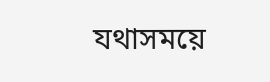যথাসময়ে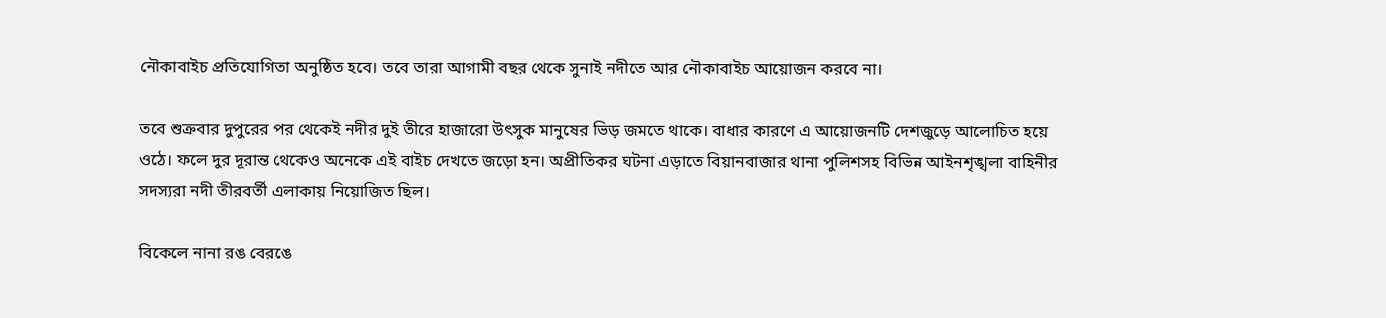নৌকাবাইচ প্রতিযোগিতা অনুষ্ঠিত হবে। তবে তারা আগামী বছর থেকে সুনাই নদীতে আর নৌকাবাইচ আয়োজন করবে না।

তবে শুক্রবার দুপুরের পর থেকেই নদীর দুই তীরে হাজারো উৎসুক মানুষের ভিড় জমতে থাকে। বাধার কারণে এ আয়োজনটি দেশজুড়ে আলোচিত হয়ে ওঠে। ফলে দুর দূরান্ত থেকেও অনেকে এই বাইচ দেখতে জড়ো হন। অপ্রীতিকর ঘটনা এড়াতে বিয়ানবাজার থানা পুলিশসহ বিভিন্ন আইনশৃঙ্খলা বাহিনীর সদস্যরা নদী তীরবর্তী এলাকায় নিয়োজিত ছিল।

বিকেলে নানা রঙ বেরঙে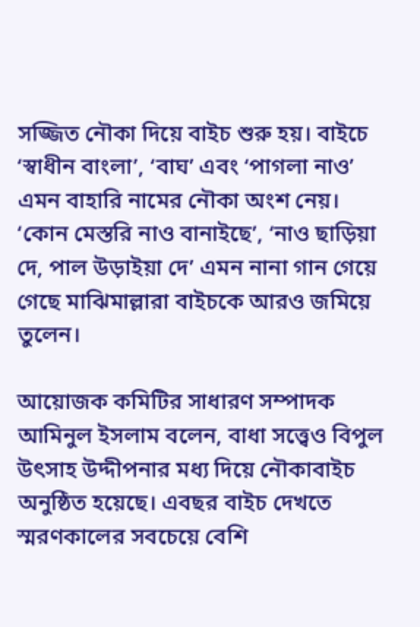সজ্জিত নৌকা দিয়ে বাইচ শুরু হয়। বাইচে ‘স্বাধীন বাংলা’, ‘বাঘ’ এবং ‘পাগলা নাও’ এমন বাহারি নামের নৌকা অংশ নেয়। ‘কোন মেস্তরি নাও বানাইছে’, ‘নাও ছাড়িয়া দে, পাল উড়াইয়া দে’ এমন নানা গান গেয়ে গেছে মাঝিমাল্লারা বাইচকে আরও জমিয়ে তুলেন।

আয়োজক কমিটির সাধারণ সম্পাদক আমিনুল ইসলাম বলেন, বাধা সত্ত্বেও বিপুল উৎসাহ উদ্দীপনার মধ্য দিয়ে নৌকাবাইচ অনুষ্ঠিত হয়েছে। এবছর বাইচ দেখতে স্মরণকালের সবচেয়ে বেশি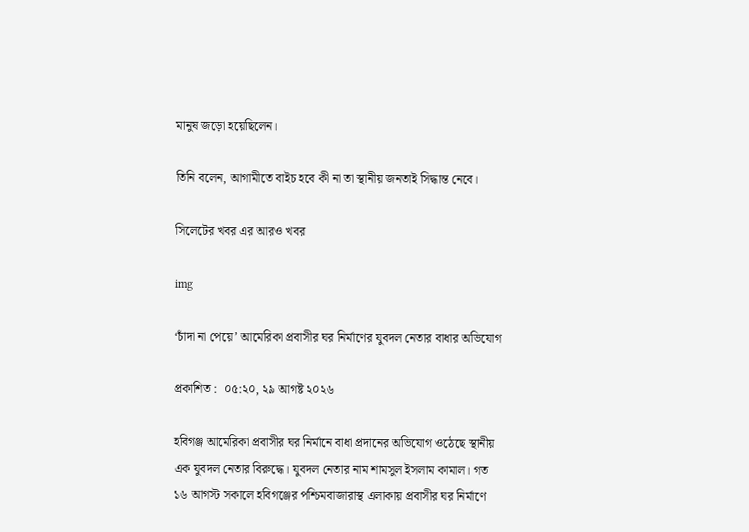মানুষ জড়ো হয়েছিলেন।

তিনি বলেন, আগামীতে বাইচ হবে কী না তা স্থানীয় জনতাই সিদ্ধান্ত নেবে।

সিলেটের খবর এর আরও খবর

img

‘চাঁদা না পেয়ে’ আমেরিকা প্রবাসীর ঘর নির্মাণের যুবদল নেতার বাধার অভিযোগ

প্রকাশিত :  ০৫:২০, ২৯ আগষ্ট ২০২৬

হবিগঞ্জ আমেরিকা প্রবাসীর ঘর নির্মানে বাধা প্রদানের অভিযোগ ওঠেছে স্থানীয় এক যুবদল নেতার বিরুদ্ধে। যুবদল নেতার নাম শামসুল ইসলাম কামাল। গত ১৬ আগস্ট সকালে হবিগঞ্জের পশ্চিমবাজারাস্থ এলাকায় প্রবাসীর ঘর নির্মাণে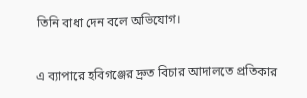তিনি বাধা দেন বলে অভিযোগ।

এ ব্যাপারে হবিগঞ্জের দ্রুত বিচার আদালতে প্রতিকার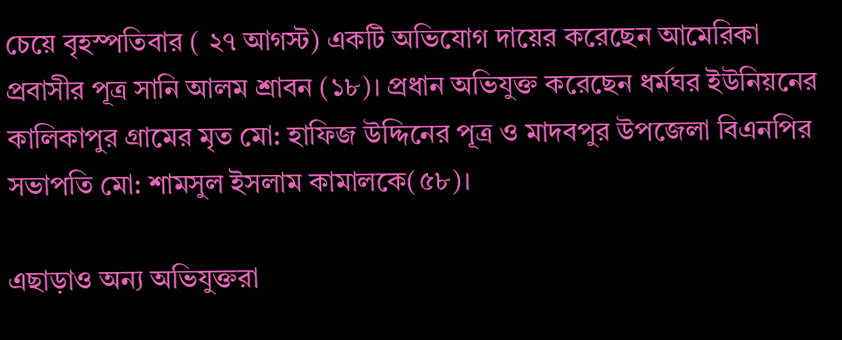চেয়ে বৃহস্পতিবার ( ২৭ আগস্ট) একটি অভিযোগ দায়ের করেছেন আমেরিকা প্রবাসীর পূত্র সানি আলম শ্রাবন (১৮)। প্রধান অভিযুক্ত করেছেন ধর্মঘর ইউনিয়নের কালিকাপুর গ্রামের মৃত মো: হাফিজ উদ্দিনের পূত্র ও মাদবপুর উপজেলা বিএনপির সভাপতি মো: শামসুল ইসলাম কামালকে(৫৮)।

এছাড়াও অন্য অভিযুক্তরা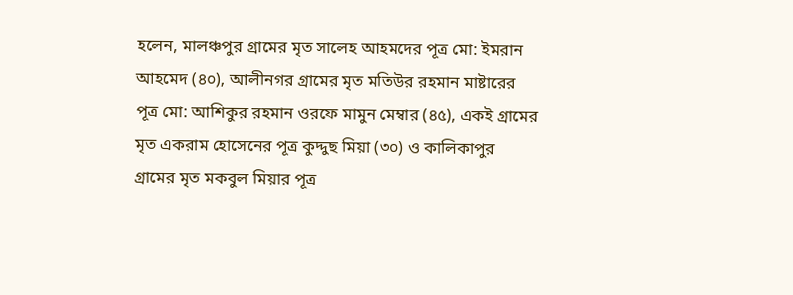হলেন, মালঞ্চপুর গ্রামের মৃত সালেহ আহমদের পূত্র মো: ইমরান আহমেদ (৪০), আলীনগর গ্রামের মৃত মতিউর রহমান মাষ্টারের পূত্র মো: আশিকুর রহমান ওরফে মামুন মেম্বার (৪৫), একই গ্রামের মৃত একরাম হোসেনের পূত্র কুদ্দুছ মিয়া (৩০) ও কালিকাপুর গ্রামের মৃত মকবুল মিয়ার পূত্র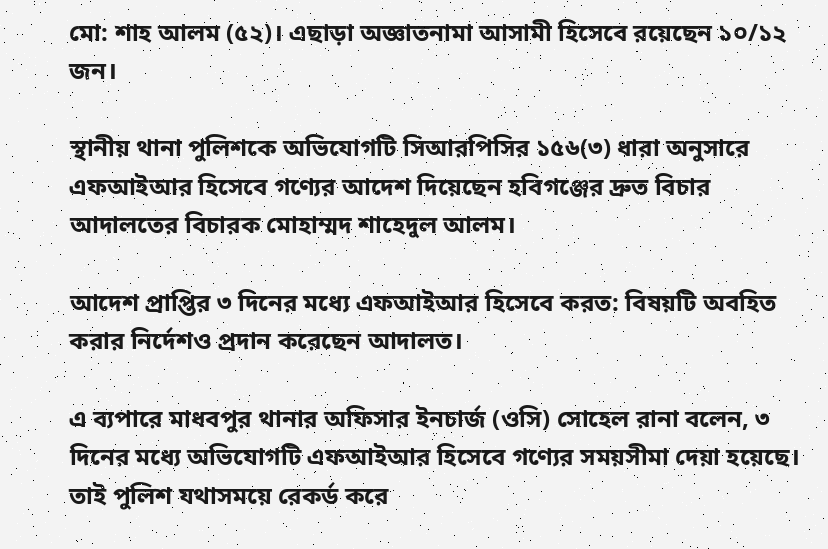মো: শাহ আলম (৫২)। এছাড়া অজ্ঞাতনামা আসামী হিসেবে রয়েছেন ১০/১২ জন।

স্থানীয় থানা পুলিশকে অভিযোগটি সিআরপিসির ১৫৬(৩) ধারা অনুসারে এফআইআর হিসেবে গণ্যের আদেশ দিয়েছেন হবিগঞ্জের দ্রুত বিচার আদালতের বিচারক মোহাম্মদ শাহেদুল আলম।

আদেশ প্রাপ্তির ৩ দিনের মধ্যে এফআইআর হিসেবে করত: বিষয়টি অবহিত করার নির্দেশও প্রদান করেছেন আদালত।

এ ব্যপারে মাধবপুর থানার অফিসার ইনচার্জ (ওসি) সোহেল রানা বলেন, ৩ দিনের মধ্যে অভিযোগটি এফআইআর হিসেবে গণ্যের সময়সীমা দেয়া হয়েছে। তাই পুলিশ যথাসময়ে রেকর্ড করে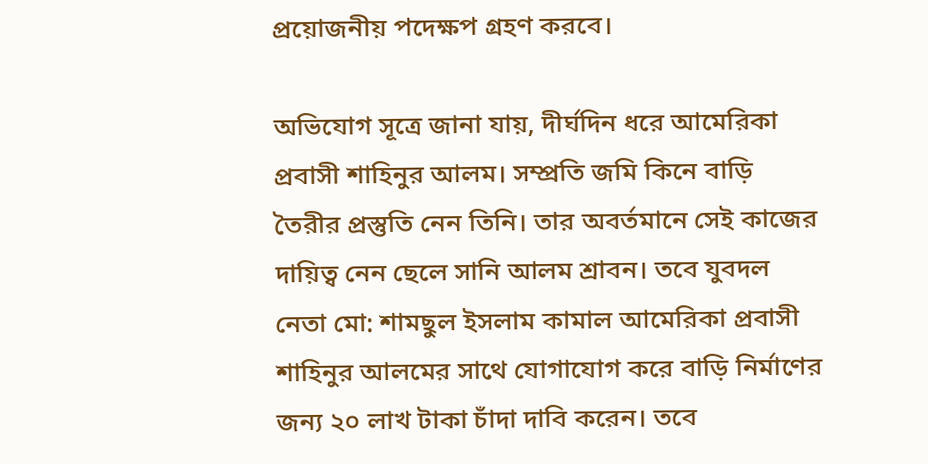প্রয়োজনীয় পদেক্ষপ গ্রহণ করবে।

অভিযোগ সূত্রে জানা যায়, দীর্ঘদিন ধরে আমেরিকা প্রবাসী শাহিনুর আলম। সম্প্রতি জমি কিনে বাড়ি তৈরীর প্রস্তুতি নেন তিনি। তার অবর্তমানে সেই কাজের দায়িত্ব নেন ছেলে সানি আলম শ্রাবন। তবে যুবদল নেতা মো: শামছুল ইসলাম কামাল আমেরিকা প্রবাসী শাহিনুর আলমের সাথে যোগাযোগ করে বাড়ি নির্মাণের জন্য ২০ লাখ টাকা চাঁদা দাবি করেন। তবে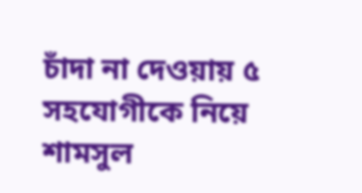চাঁদা না দেওয়ায় ৫ সহযোগীকে নিয়ে শামসুল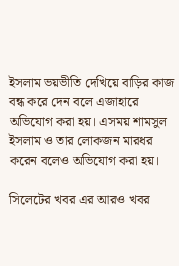ইসলাম ভয়ভীতি দেখিয়ে বাড়ির কাজ বন্ধ করে দেন বলে এজাহারে অভিযোগ করা হয়। এসময় শামসুল ইসলাম ও তার লোকজন মারধর করেন বলেও অভিযোগ করা হয়।

সিলেটের খবর এর আরও খবর